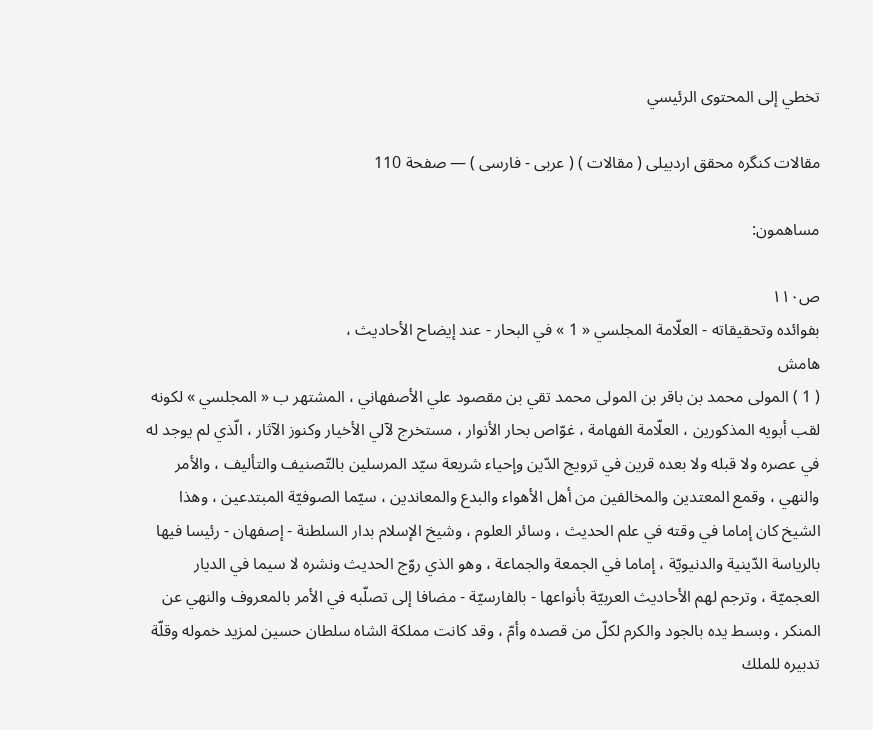تخطي إلى المحتوى الرئيسي

مقالات كنگره محقق اردبيلى ( مقالات ) ( عربى - فارسى ) — صفحة 110

مساهمون:

ص١١٠
بفوائده وتحقيقاته - العلّامة المجلسي « 1 » في البحار - عند إيضاح الأحاديث ،
هامش
( 1 ) المولى محمد بن باقر بن المولى محمد تقي بن مقصود علي الأصفهاني ، المشتهر ب « المجلسي » لكونه لقب أبويه المذكورين ، العلّامة الفهامة ، غوّاص بحار الأنوار ، مستخرج لآلي الأخيار وكنوز الآثار ، الّذي لم يوجد له في عصره ولا قبله ولا بعده قرين في ترويج الدّين وإحياء شريعة سيّد المرسلين بالتّصنيف والتأليف ، والأمر والنهي ، وقمع المعتدين والمخالفين من أهل الأهواء والبدع والمعاندين ، سيّما الصوفيّة المبتدعين ، وهذا الشيخ كان إماما في وقته في علم الحديث ، وسائر العلوم ، وشيخ الإسلام بدار السلطنة - إصفهان - رئيسا فيها بالرياسة الدّينية والدنيويّة ، إماما في الجمعة والجماعة ، وهو الذي روّج الحديث ونشره لا سيما في الديار العجميّة ، وترجم لهم الأحاديث العربيّة بأنواعها - بالفارسيّة - مضافا إلى تصلّبه في الأمر بالمعروف والنهي عن المنكر ، وبسط يده بالجود والكرم لكلّ من قصده وأمّ ، وقد كانت مملكة الشاه سلطان حسين لمزيد خموله وقلّة تدبيره للملك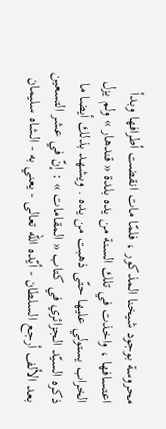محروسة بوجود شيخنا المذكور ، فلمّا مات انقضت أطرافها وبدأ اعتسافها ، واخذت في تلك السنة من يده بلدة « قندهار » ولم يزل الخراب يستولي عليها حتّى ذهبت من يده . ويشهد بذلك أيضا ما ذكره السيّد الجزائري في كتاب « المقامات » : إنّ في عشر التسعين بعد الألف أرجع السلطان - أيّده اللّه تعالى - يعني به - الشاه سليمان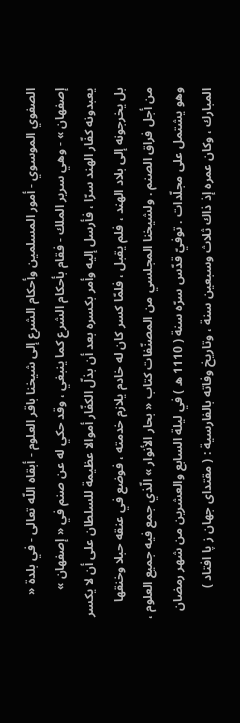الصفوي الموسوي - أمور المسلمين وأحكام الشرع إلى شيخنا باقر العلوم - أبقاه اللّه تعالى - في بلدة « إصفهان » - وهي سرير الملك - فقام بأحكام الشرع كما ينبغي ، وقد حكي له عن صنم في « إصفهان » يعبدونه كفّار الهند سرّا ، فأرسل إليه وأمر بكسره بعد أن بذلّ الكفّار أموالا عظيمة للسلطان على أن لا يكسر بل يخرجونه إلى بلاد الهند ، فلم يقبل ، فلمّا كسر كان له خادم يلازم خدمته ، فوضع في عنقه حبلا وخنقها من أجل فراق الصنم . ولشيخنا المجلسي من المصنّفات كتاب « بحار الأنوار » الّذي جمع فيه جميع العلوم ، وهو يشتمل على مجلّدات . توفيّ قدّس سرّه سنة ( 1110 ه ) في ليلة السابع والعشرين من شهر رمضان المبارك ، وكان عمره إذ ذاك ثلاث وسبعين سنة ، وتاريخ وفاته بالفارسية : ( مقتداى جهان ز پا افتاد )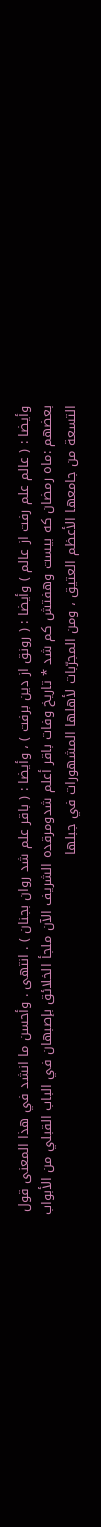وأيضا : ( عالم علم رفت از عالم ) وأيضا : ( رونق از دين برفت ) ، وأيضا : ( باقر علم شد روان بجنان ) . انتهى . وأحسن ما انشد في هذا المعنى قول بعضهم :ماه رمضان كه بيست وهفتش كم شد * تاريخ وفات باقر أعلم شدومرقده الشريف الآن ملجأ الخلائق بإصبهان في الباب القبلي من الأبواب التسعة من جامعها الأعظم العتيق ، ومن المجرّبات لأهلها المشهورات في جبلها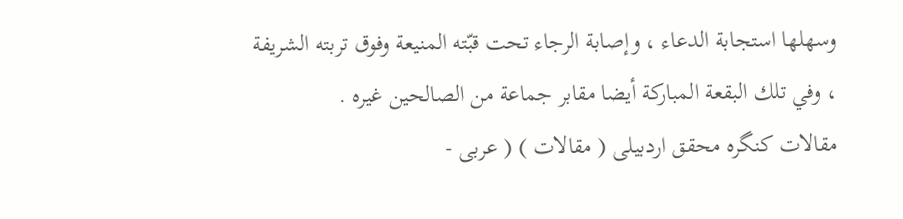وسهلها استجابة الدعاء ، وإصابة الرجاء تحت قبّته المنيعة وفوق تربته الشريفة ، وفي تلك البقعة المباركة أيضا مقابر جماعة من الصالحين غيره .
مقالات كنگره محقق اردبيلى ( مقالات ) ( عربى -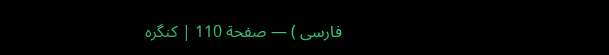فارسى ) — صفحة 110 | كنگره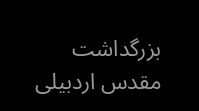بزرگداشت مقدس اردبيلى